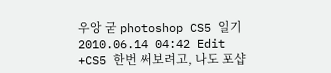우앙 굳 photoshop CS5 일기
2010.06.14 04:42 Edit
+CS5 한번 써보려고, 나도 포샵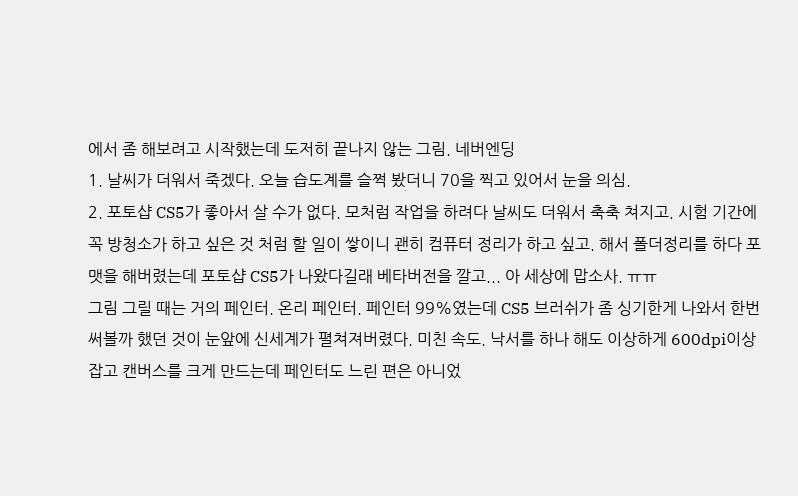에서 좀 해보려고 시작했는데 도저히 끝나지 않는 그림. 네버엔딩
1. 날씨가 더워서 죽겠다. 오늘 습도계를 슬쩍 봤더니 70을 찍고 있어서 눈을 의심.
2. 포토샵 CS5가 좋아서 살 수가 없다. 모처럼 작업을 하려다 날씨도 더워서 축축 쳐지고. 시험 기간에 꼭 방청소가 하고 싶은 것 처럼 할 일이 쌓이니 괜히 컴퓨터 정리가 하고 싶고. 해서 폴더정리를 하다 포맷을 해버렸는데 포토샵 CS5가 나왔다길래 베타버전을 깔고... 아 세상에 맙소사. ㅠㅠ
그림 그릴 때는 거의 페인터. 온리 페인터. 페인터 99%였는데 CS5 브러쉬가 좀 싱기한게 나와서 한번 써볼까 했던 것이 눈앞에 신세계가 펼쳐져버렸다. 미친 속도. 낙서를 하나 해도 이상하게 600dpi이상 잡고 캔버스를 크게 만드는데 페인터도 느린 편은 아니었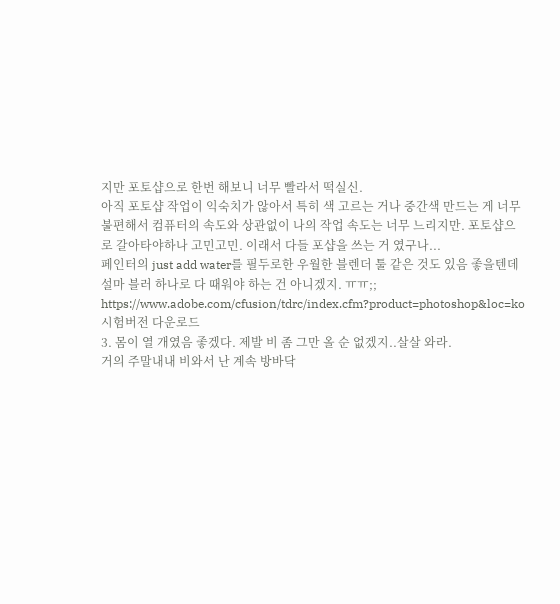지만 포토샵으로 한번 해보니 너무 빨라서 떡실신.
아직 포토샵 작업이 익숙치가 않아서 특히 색 고르는 거나 중간색 만드는 게 너무 불편해서 컴퓨터의 속도와 상관없이 나의 작업 속도는 너무 느리지만. 포토샵으로 갈아타야하나 고민고민. 이래서 다들 포샵을 쓰는 거 였구나...
페인터의 just add water를 필두로한 우월한 블렌더 툴 같은 것도 있음 좋을텐데 설마 블러 하나로 다 때워야 하는 건 아니겠지. ㅠㅠ;;
https://www.adobe.com/cfusion/tdrc/index.cfm?product=photoshop&loc=ko 시험버전 다운로드
3. 몸이 열 개였음 좋겠다. 제발 비 좀 그만 올 순 없겠지..살살 와라.
거의 주말내내 비와서 난 계속 방바닥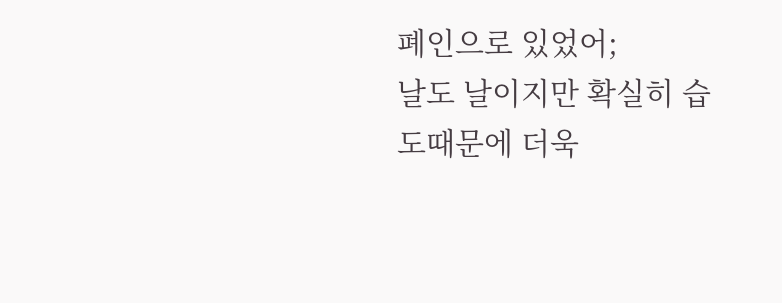폐인으로 있었어;
날도 날이지만 확실히 습도때문에 더욱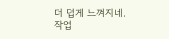더 덥게 느껴지네.
작업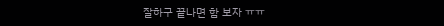잘하구 끝나면 함 보자 ㅠㅠ